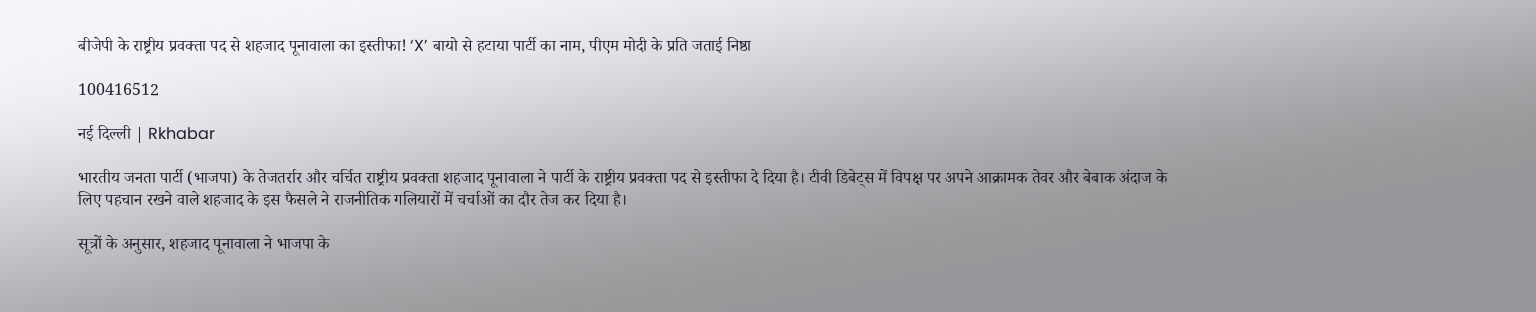बीजेपी के राष्ट्रीय प्रवक्ता पद से शहजाद पूनावाला का इस्तीफा! ‘X’ बायो से हटाया पार्टी का नाम, पीएम मोदी के प्रति जताई निष्ठा

100416512

नई दिल्ली | Rkhabar

भारतीय जनता पार्टी (भाजपा) के तेजतर्रार और चर्चित राष्ट्रीय प्रवक्ता शहजाद पूनावाला ने पार्टी के राष्ट्रीय प्रवक्ता पद से इस्तीफा दे दिया है। टीवी डिबेट्स में विपक्ष पर अपने आक्रामक तेवर और बेबाक अंदाज के लिए पहचान रखने वाले शहजाद के इस फैसले ने राजनीतिक गलियारों में चर्चाओं का दौर तेज कर दिया है।

सूत्रों के अनुसार, शहजाद पूनावाला ने भाजपा के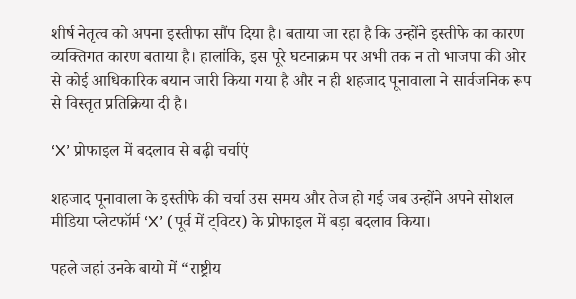शीर्ष नेतृत्व को अपना इस्तीफा सौंप दिया है। बताया जा रहा है कि उन्होंने इस्तीफे का कारण व्यक्तिगत कारण बताया है। हालांकि, इस पूरे घटनाक्रम पर अभी तक न तो भाजपा की ओर से कोई आधिकारिक बयान जारी किया गया है और न ही शहजाद पूनावाला ने सार्वजनिक रूप से विस्तृत प्रतिक्रिया दी है।

‘X’ प्रोफाइल में बदलाव से बढ़ी चर्चाएं

शहजाद पूनावाला के इस्तीफे की चर्चा उस समय और तेज हो गई जब उन्होंने अपने सोशल मीडिया प्लेटफॉर्म ‘X’ (पूर्व में ट्विटर) के प्रोफाइल में बड़ा बदलाव किया।

पहले जहां उनके बायो में “राष्ट्रीय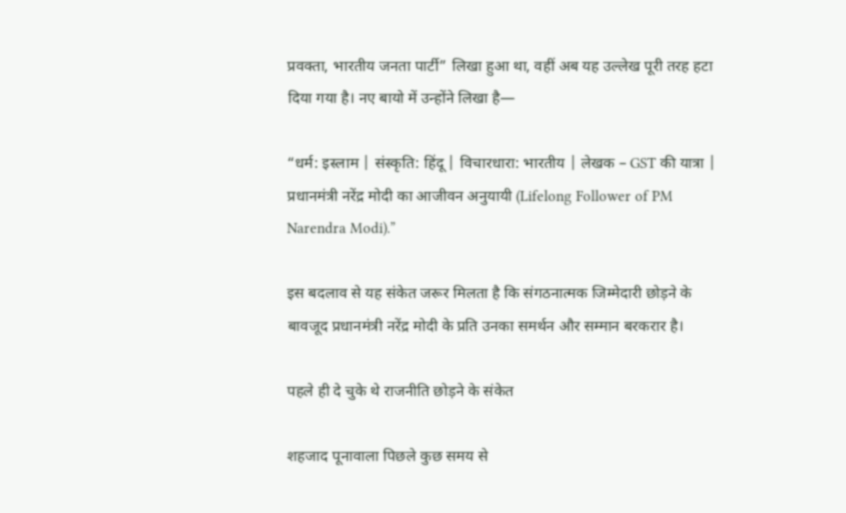प्रवक्ता, भारतीय जनता पार्टी” लिखा हुआ था, वहीं अब यह उल्लेख पूरी तरह हटा दिया गया है। नए बायो में उन्होंने लिखा है—

“धर्म: इस्लाम | संस्कृति: हिंदू | विचारधारा: भारतीय | लेखक – GST की यात्रा | प्रधानमंत्री नरेंद्र मोदी का आजीवन अनुयायी (Lifelong Follower of PM Narendra Modi).”

इस बदलाव से यह संकेत जरूर मिलता है कि संगठनात्मक जिम्मेदारी छोड़ने के बावजूद प्रधानमंत्री नरेंद्र मोदी के प्रति उनका समर्थन और सम्मान बरकरार है।

पहले ही दे चुके थे राजनीति छोड़ने के संकेत

शहजाद पूनावाला पिछले कुछ समय से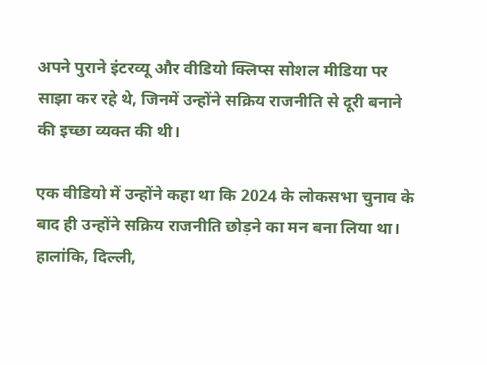अपने पुराने इंटरव्यू और वीडियो क्लिप्स सोशल मीडिया पर साझा कर रहे थे, जिनमें उन्होंने सक्रिय राजनीति से दूरी बनाने की इच्छा व्यक्त की थी।

एक वीडियो में उन्होंने कहा था कि 2024 के लोकसभा चुनाव के बाद ही उन्होंने सक्रिय राजनीति छोड़ने का मन बना लिया था। हालांकि, दिल्ली,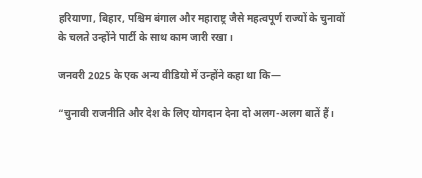हरियाणा, बिहार, पश्चिम बंगाल और महाराष्ट्र जैसे महत्वपूर्ण राज्यों के चुनावों के चलते उन्होंने पार्टी के साथ काम जारी रखा।

जनवरी 2025 के एक अन्य वीडियो में उन्होंने कहा था कि—

“चुनावी राजनीति और देश के लिए योगदान देना दो अलग-अलग बातें हैं।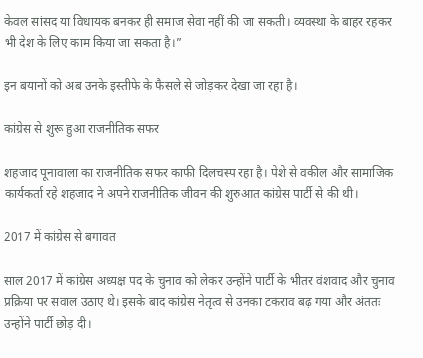केवल सांसद या विधायक बनकर ही समाज सेवा नहीं की जा सकती। व्यवस्था के बाहर रहकर भी देश के लिए काम किया जा सकता है।”

इन बयानों को अब उनके इस्तीफे के फैसले से जोड़कर देखा जा रहा है।

कांग्रेस से शुरू हुआ राजनीतिक सफर

शहजाद पूनावाला का राजनीतिक सफर काफी दिलचस्प रहा है। पेशे से वकील और सामाजिक कार्यकर्ता रहे शहजाद ने अपने राजनीतिक जीवन की शुरुआत कांग्रेस पार्टी से की थी।

2017 में कांग्रेस से बगावत

साल 2017 में कांग्रेस अध्यक्ष पद के चुनाव को लेकर उन्होंने पार्टी के भीतर वंशवाद और चुनाव प्रक्रिया पर सवाल उठाए थे। इसके बाद कांग्रेस नेतृत्व से उनका टकराव बढ़ गया और अंततः उन्होंने पार्टी छोड़ दी।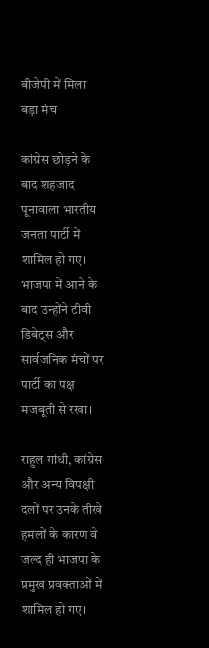बीजेपी में मिला बड़ा मंच

कांग्रेस छोड़ने के बाद शहजाद पूनावाला भारतीय जनता पार्टी में शामिल हो गए। भाजपा में आने के बाद उन्होंने टीवी डिबेट्स और सार्वजनिक मंचों पर पार्टी का पक्ष मजबूती से रखा।

राहुल गांधी, कांग्रेस और अन्य विपक्षी दलों पर उनके तीखे हमलों के कारण वे जल्द ही भाजपा के प्रमुख प्रवक्ताओं में शामिल हो गए।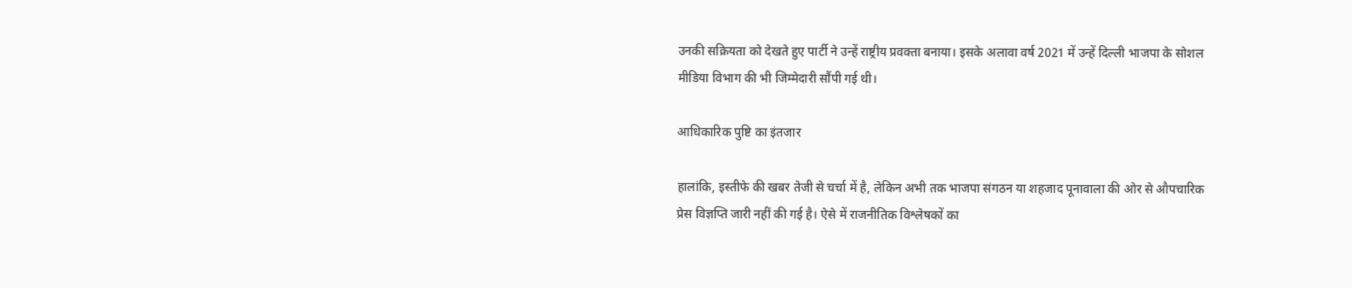उनकी सक्रियता को देखते हुए पार्टी ने उन्हें राष्ट्रीय प्रवक्ता बनाया। इसके अलावा वर्ष 2021 में उन्हें दिल्ली भाजपा के सोशल मीडिया विभाग की भी जिम्मेदारी सौंपी गई थी।

आधिकारिक पुष्टि का इंतजार

हालांकि, इस्तीफे की खबर तेजी से चर्चा में है, लेकिन अभी तक भाजपा संगठन या शहजाद पूनावाला की ओर से औपचारिक प्रेस विज्ञप्ति जारी नहीं की गई है। ऐसे में राजनीतिक विश्लेषकों का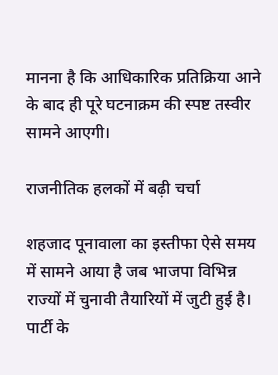मानना है कि आधिकारिक प्रतिक्रिया आने के बाद ही पूरे घटनाक्रम की स्पष्ट तस्वीर सामने आएगी।

राजनीतिक हलकों में बढ़ी चर्चा

शहजाद पूनावाला का इस्तीफा ऐसे समय में सामने आया है जब भाजपा विभिन्न राज्यों में चुनावी तैयारियों में जुटी हुई है। पार्टी के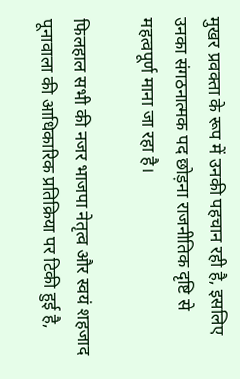मुखर प्रवक्ता के रूप में उनकी पहचान रही है, इसलिए उनका संगठनात्मक पद छोड़ना राजनीतिक दृष्टि से महत्वपूर्ण माना जा रहा है।

फिलहाल सभी की नजर भाजपा नेतृत्व और स्वयं शहजाद पूनावाला की आधिकारिक प्रतिक्रिया पर टिकी हुई है,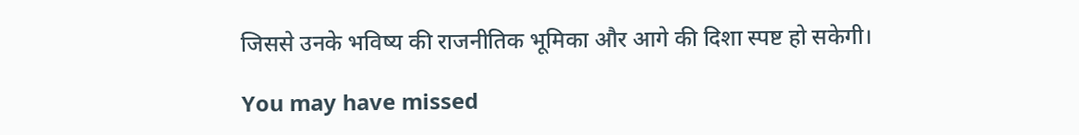जिससे उनके भविष्य की राजनीतिक भूमिका और आगे की दिशा स्पष्ट हो सकेगी।

You may have missed